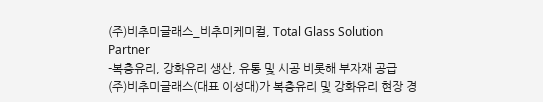(주)비추미글래스_비추미케미컬, Total Glass Solution Partner
-복층유리, 강화유리 생산, 유통 및 시공 비롯해 부자재 공급
(주)비추미글래스(대표 이성대)가 복층유리 및 강화유리 현장 경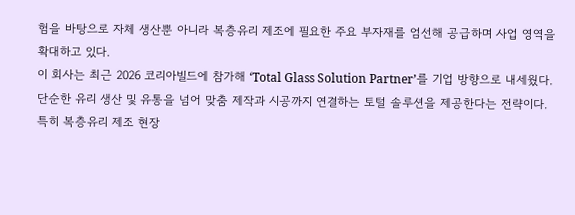험을 바탕으로 자체 생산뿐 아니라 복층유리 제조에 필요한 주요 부자재를 엄선해 공급하며 사업 영역을 확대하고 있다.
이 회사는 최근 2026 코리아빌드에 참가해 ‘Total Glass Solution Partner’를 기업 방향으로 내세웠다. 단순한 유리 생산 및 유통을 넘어 맞춤 제작과 시공까지 연결하는 토털 솔루션을 제공한다는 전략이다.
특히 복층유리 제조 현장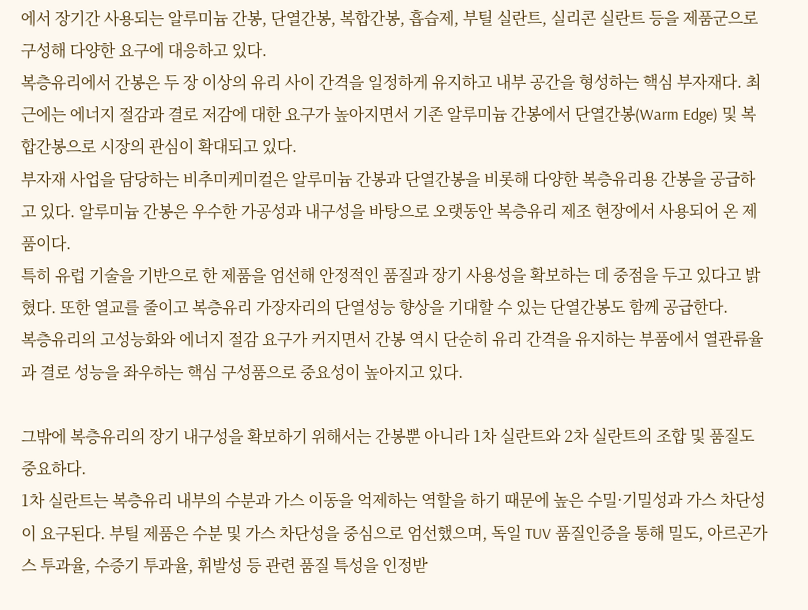에서 장기간 사용되는 알루미늄 간봉, 단열간봉, 복합간봉, 흡습제, 부틸 실란트, 실리콘 실란트 등을 제품군으로 구성해 다양한 요구에 대응하고 있다.
복층유리에서 간봉은 두 장 이상의 유리 사이 간격을 일정하게 유지하고 내부 공간을 형성하는 핵심 부자재다. 최근에는 에너지 절감과 결로 저감에 대한 요구가 높아지면서 기존 알루미늄 간봉에서 단열간봉(Warm Edge) 및 복합간봉으로 시장의 관심이 확대되고 있다.
부자재 사업을 담당하는 비추미케미컬은 알루미늄 간봉과 단열간봉을 비롯해 다양한 복층유리용 간봉을 공급하고 있다. 알루미늄 간봉은 우수한 가공성과 내구성을 바탕으로 오랫동안 복층유리 제조 현장에서 사용되어 온 제품이다.
특히 유럽 기술을 기반으로 한 제품을 엄선해 안정적인 품질과 장기 사용성을 확보하는 데 중점을 두고 있다고 밝혔다. 또한 열교를 줄이고 복층유리 가장자리의 단열성능 향상을 기대할 수 있는 단열간봉도 함께 공급한다.
복층유리의 고성능화와 에너지 절감 요구가 커지면서 간봉 역시 단순히 유리 간격을 유지하는 부품에서 열관류율과 결로 성능을 좌우하는 핵심 구성품으로 중요성이 높아지고 있다.

그밖에 복층유리의 장기 내구성을 확보하기 위해서는 간봉뿐 아니라 1차 실란트와 2차 실란트의 조합 및 품질도 중요하다.
1차 실란트는 복층유리 내부의 수분과 가스 이동을 억제하는 역할을 하기 때문에 높은 수밀·기밀성과 가스 차단성이 요구된다. 부틸 제품은 수분 및 가스 차단성을 중심으로 엄선했으며, 독일 TUV 품질인증을 통해 밀도, 아르곤가스 투과율, 수증기 투과율, 휘발성 등 관련 품질 특성을 인정받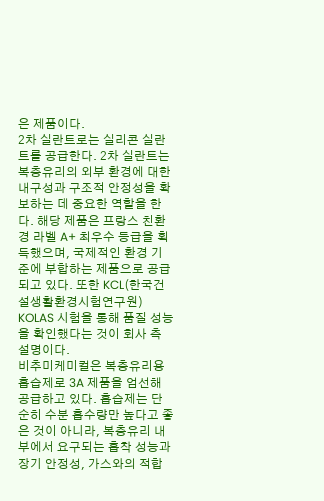은 제품이다.
2차 실란트로는 실리콘 실란트를 공급한다. 2차 실란트는 복층유리의 외부 환경에 대한 내구성과 구조적 안정성을 확보하는 데 중요한 역할을 한다. 해당 제품은 프랑스 친환경 라벨 A+ 최우수 등급을 획득했으며, 국제적인 환경 기준에 부합하는 제품으로 공급되고 있다. 또한 KCL(한국건설생활환경시험연구원) KOLAS 시험을 통해 품질 성능을 확인했다는 것이 회사 측 설명이다.
비추미케미컬은 복층유리용 흡습제로 3A 제품을 엄선해 공급하고 있다. 흡습제는 단순히 수분 흡수량만 높다고 좋은 것이 아니라, 복층유리 내부에서 요구되는 흡착 성능과 장기 안정성, 가스와의 적합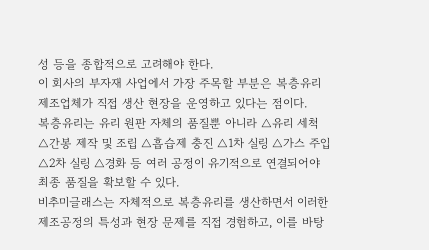성 등을 종합적으로 고려해야 한다.
이 회사의 부자재 사업에서 가장 주목할 부분은 복층유리 제조업체가 직접 생산 현장을 운영하고 있다는 점이다.
복층유리는 유리 원판 자체의 품질뿐 아니라 △유리 세척 △간봉 제작 및 조립 △흡습제 충진 △1차 실링 △가스 주입 △2차 실링 △경화 등 여러 공정이 유기적으로 연결되어야 최종 품질을 확보할 수 있다.
비추미글래스는 자체적으로 복층유리를 생산하면서 이러한 제조공정의 특성과 현장 문제를 직접 경험하고, 이를 바탕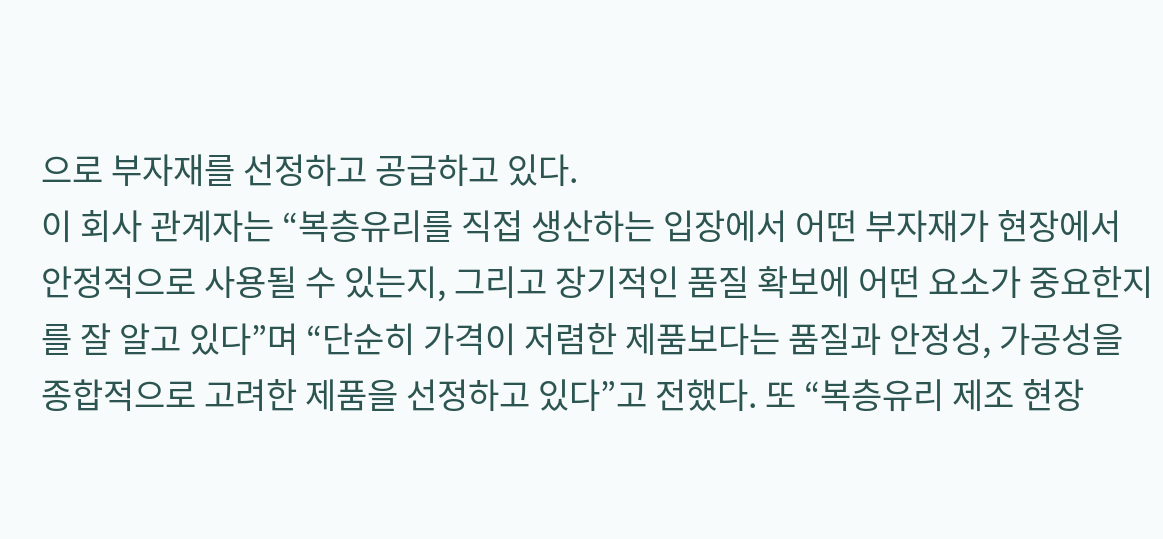으로 부자재를 선정하고 공급하고 있다.
이 회사 관계자는 “복층유리를 직접 생산하는 입장에서 어떤 부자재가 현장에서 안정적으로 사용될 수 있는지, 그리고 장기적인 품질 확보에 어떤 요소가 중요한지를 잘 알고 있다”며 “단순히 가격이 저렴한 제품보다는 품질과 안정성, 가공성을 종합적으로 고려한 제품을 선정하고 있다”고 전했다. 또 “복층유리 제조 현장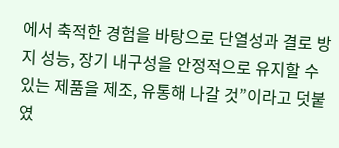에서 축적한 경험을 바탕으로 단열성과 결로 방지 성능, 장기 내구성을 안정적으로 유지할 수 있는 제품을 제조, 유통해 나갈 것”이라고 덧붙였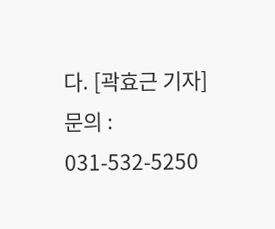다. [곽효근 기자]
문의 : 031-532-5250